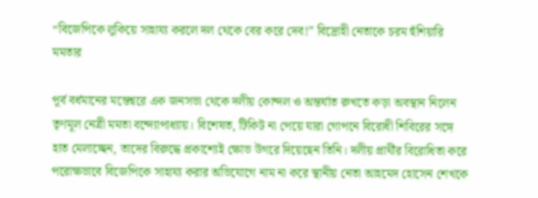“বিজেপিকে লুকিয়ে সাহায্য করলে দল থেকে বের করে দেব!” বিদ্রোহী নেতাকে চরম হুঁশিয়ারি মমতার

পূর্ব বর্ধমানের মন্তেশ্বরে এক জনসভা থেকে দলীয় কোন্দল ও অন্তর্ঘাত রুখতে কড়া অবস্থান নিলেন তৃণমূল নেত্রী মমতা বন্দ্যোপাধ্যায়। বিশেষত, টিকিট না পেয়ে যারা গোপনে বিরোধী শিবিরের সঙ্গে হাত মেলাচ্ছেন, তাদের বিরুদ্ধে প্রকাশ্যেই ক্ষোভ উগরে দিয়েছেন তিনি। দলীয় প্রার্থীর বিরোধিতা করে পরোক্ষভাবে বিজেপিকে সাহায্য করার অভিযোগে নাম না করে স্থানীয় নেতা আহমেদ হোসেন শেখকে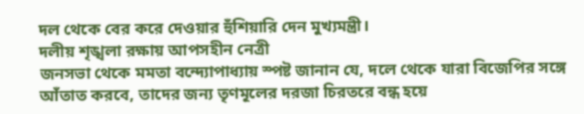দল থেকে বের করে দেওয়ার হুঁশিয়ারি দেন মুখ্যমন্ত্রী।
দলীয় শৃঙ্খলা রক্ষায় আপসহীন নেত্রী
জনসভা থেকে মমতা বন্দ্যোপাধ্যায় স্পষ্ট জানান যে, দলে থেকে যারা বিজেপির সঙ্গে আঁতাত করবে, তাদের জন্য তৃণমূলের দরজা চিরতরে বন্ধ হয়ে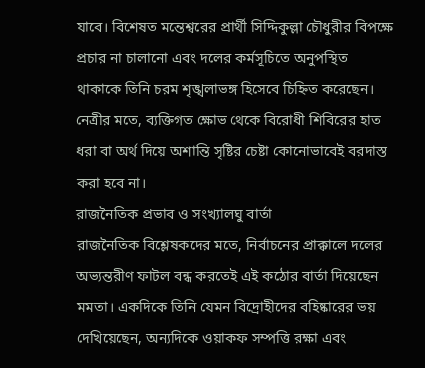যাবে। বিশেষত মন্তেশ্বরের প্রার্থী সিদ্দিকুল্লা চৌধুরীর বিপক্ষে প্রচার না চালানো এবং দলের কর্মসূচিতে অনুপস্থিত থাকাকে তিনি চরম শৃঙ্খলাভঙ্গ হিসেবে চিহ্নিত করেছেন। নেত্রীর মতে, ব্যক্তিগত ক্ষোভ থেকে বিরোধী শিবিরের হাত ধরা বা অর্থ দিয়ে অশান্তি সৃষ্টির চেষ্টা কোনোভাবেই বরদাস্ত করা হবে না।
রাজনৈতিক প্রভাব ও সংখ্যালঘু বার্তা
রাজনৈতিক বিশ্লেষকদের মতে, নির্বাচনের প্রাক্কালে দলের অভ্যন্তরীণ ফাটল বন্ধ করতেই এই কঠোর বার্তা দিয়েছেন মমতা। একদিকে তিনি যেমন বিদ্রোহীদের বহিষ্কারের ভয় দেখিয়েছেন, অন্যদিকে ওয়াকফ সম্পত্তি রক্ষা এবং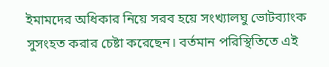ইমামদের অধিকার নিয়ে সরব হয়ে সংখ্যালঘু ভোটব্যাংক সুসংহত করার চেষ্টা করেছেন। বর্তমান পরিস্থিতিতে এই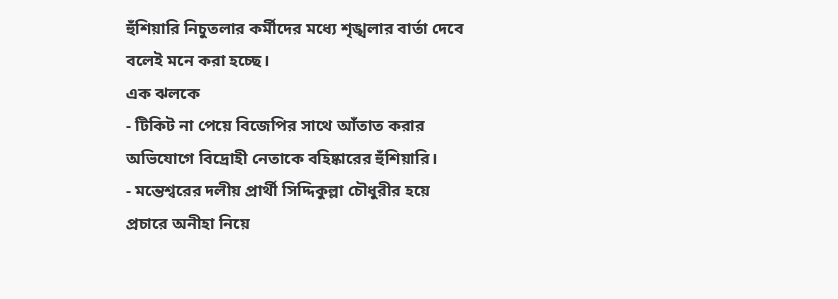হুঁশিয়ারি নিচুতলার কর্মীদের মধ্যে শৃঙ্খলার বার্তা দেবে বলেই মনে করা হচ্ছে।
এক ঝলকে
- টিকিট না পেয়ে বিজেপির সাথে আঁতাত করার অভিযোগে বিদ্রোহী নেতাকে বহিষ্কারের হুঁশিয়ারি।
- মন্তেশ্বরের দলীয় প্রার্থী সিদ্দিকুল্লা চৌধুরীর হয়ে প্রচারে অনীহা নিয়ে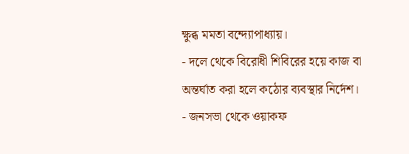ক্ষুব্ধ মমতা বন্দ্যোপাধ্যায়।
- দলে থেকে বিরোধী শিবিরের হয়ে কাজ বা অন্তর্ঘাত করা হলে কঠোর ব্যবস্থার নির্দেশ।
- জনসভা থেকে ওয়াকফ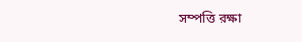সম্পত্তি রক্ষা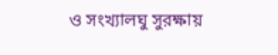ও সংখ্যালঘু সুরক্ষায়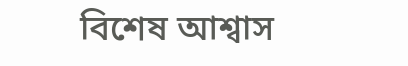বিশেষ আশ্বাস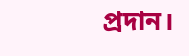প্রদান।